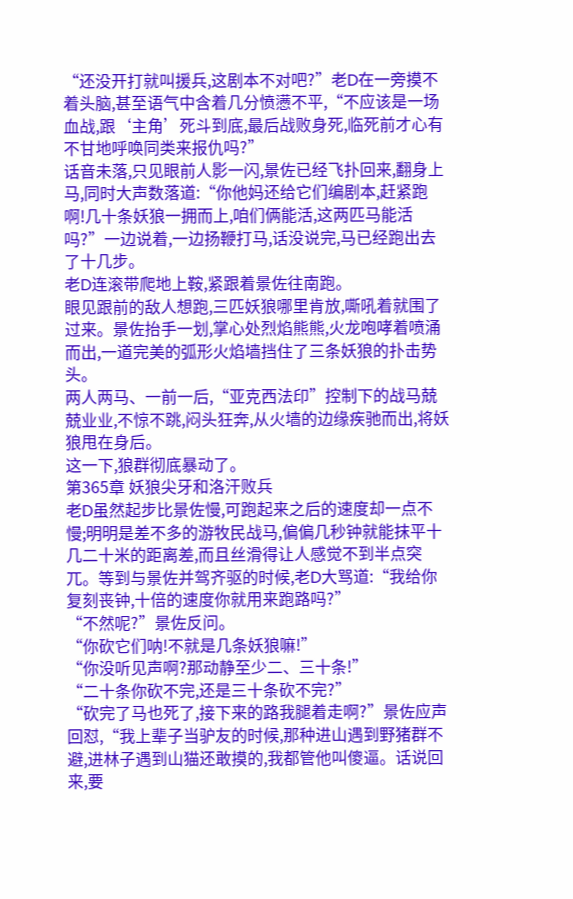“还没开打就叫援兵,这剧本不对吧?”老D在一旁摸不着头脑,甚至语气中含着几分愤懑不平,“不应该是一场血战,跟‘主角’死斗到底,最后战败身死,临死前才心有不甘地呼唤同类来报仇吗?”
话音未落,只见眼前人影一闪,景佐已经飞扑回来,翻身上马,同时大声数落道:“你他妈还给它们编剧本,赶紧跑啊!几十条妖狼一拥而上,咱们俩能活,这两匹马能活吗?”一边说着,一边扬鞭打马,话没说完,马已经跑出去了十几步。
老D连滚带爬地上鞍,紧跟着景佐往南跑。
眼见跟前的敌人想跑,三匹妖狼哪里肯放,嘶吼着就围了过来。景佐抬手一划,掌心处烈焰熊熊,火龙咆哮着喷涌而出,一道完美的弧形火焰墙挡住了三条妖狼的扑击势头。
两人两马、一前一后,“亚克西法印”控制下的战马兢兢业业,不惊不跳,闷头狂奔,从火墙的边缘疾驰而出,将妖狼甩在身后。
这一下,狼群彻底暴动了。
第365章 妖狼尖牙和洛汗败兵
老D虽然起步比景佐慢,可跑起来之后的速度却一点不慢;明明是差不多的游牧民战马,偏偏几秒钟就能抹平十几二十米的距离差,而且丝滑得让人感觉不到半点突兀。等到与景佐并驾齐驱的时候,老D大骂道:“我给你复刻丧钟,十倍的速度你就用来跑路吗?”
“不然呢?”景佐反问。
“你砍它们呐!不就是几条妖狼嘛!”
“你没听见声啊?那动静至少二、三十条!”
“二十条你砍不完,还是三十条砍不完?”
“砍完了马也死了,接下来的路我腿着走啊?”景佐应声回怼,“我上辈子当驴友的时候,那种进山遇到野猪群不避,进林子遇到山猫还敢摸的,我都管他叫傻逼。话说回来,要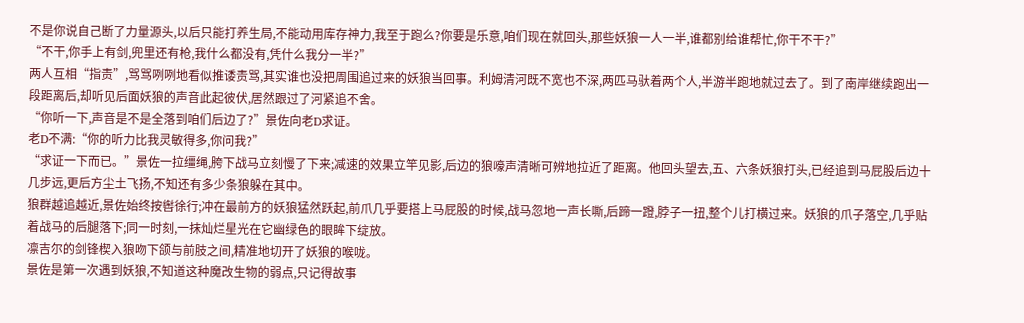不是你说自己断了力量源头,以后只能打养生局,不能动用库存神力,我至于跑么?你要是乐意,咱们现在就回头,那些妖狼一人一半,谁都别给谁帮忙,你干不干?”
“不干,你手上有剑,兜里还有枪,我什么都没有,凭什么我分一半?”
两人互相“指责”,骂骂咧咧地看似推诿责骂,其实谁也没把周围追过来的妖狼当回事。利姆清河既不宽也不深,两匹马驮着两个人,半游半跑地就过去了。到了南岸继续跑出一段距离后,却听见后面妖狼的声音此起彼伏,居然跟过了河紧追不舍。
“你听一下,声音是不是全落到咱们后边了?”景佐向老D求证。
老D不满:“你的听力比我灵敏得多,你问我?”
“求证一下而已。”景佐一拉缰绳,胯下战马立刻慢了下来;减速的效果立竿见影,后边的狼嚎声清晰可辨地拉近了距离。他回头望去,五、六条妖狼打头,已经追到马屁股后边十几步远,更后方尘土飞扬,不知还有多少条狼躲在其中。
狼群越追越近,景佐始终按辔徐行;冲在最前方的妖狼猛然跃起,前爪几乎要搭上马屁股的时候,战马忽地一声长嘶,后蹄一蹬,脖子一扭,整个儿打横过来。妖狼的爪子落空,几乎贴着战马的后腿落下;同一时刻,一抹灿烂星光在它幽绿色的眼眸下绽放。
凛吉尔的剑锋楔入狼吻下颌与前肢之间,精准地切开了妖狼的喉咙。
景佐是第一次遇到妖狼,不知道这种魔改生物的弱点,只记得故事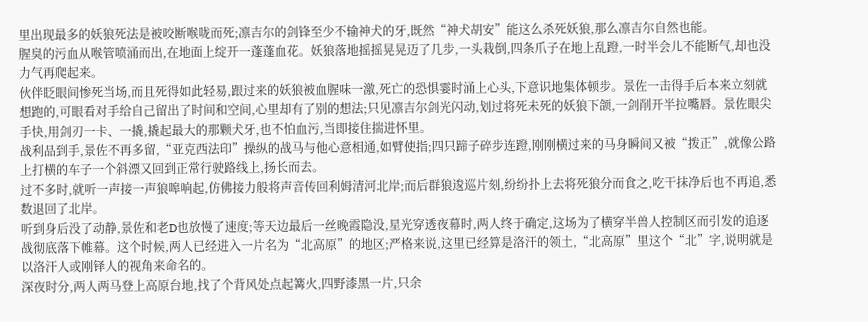里出现最多的妖狼死法是被咬断喉咙而死;凛吉尔的剑锋至少不输神犬的牙,既然“神犬胡安”能这么杀死妖狼,那么凛吉尔自然也能。
腥臭的污血从喉管喷涌而出,在地面上绽开一蓬蓬血花。妖狼落地摇摇晃晃迈了几步,一头栽倒,四条爪子在地上乱蹬,一时半会儿不能断气,却也没力气再爬起来。
伙伴眨眼间惨死当场,而且死得如此轻易,跟过来的妖狼被血腥味一激,死亡的恐惧霎时涌上心头,下意识地集体顿步。景佐一击得手后本来立刻就想跑的,可眼看对手给自己留出了时间和空间,心里却有了别的想法;只见凛吉尔剑光闪动,划过将死未死的妖狼下颌,一剑削开半拉嘴唇。景佐眼尖手快,用剑刃一卡、一撬,撬起最大的那颗犬牙,也不怕血污,当即接住揣进怀里。
战利品到手,景佐不再多留,“亚克西法印”操纵的战马与他心意相通,如臂使指;四只蹄子碎步连蹬,刚刚横过来的马身瞬间又被“拨正”,就像公路上打横的车子一个斜漂又回到正常行驶路线上,扬长而去。
过不多时,就听一声接一声狼嗥响起,仿佛接力般将声音传回利姆清河北岸;而后群狼逡巡片刻,纷纷扑上去将死狼分而食之,吃干抹净后也不再追,悉数退回了北岸。
听到身后没了动静,景佐和老D也放慢了速度;等天边最后一丝晚霞隐没,星光穿透夜幕时,两人终于确定,这场为了横穿半兽人控制区而引发的追逐战彻底落下帷幕。这个时候,两人已经进入一片名为“北高原”的地区;严格来说,这里已经算是洛汗的领土,“北高原”里这个“北”字,说明就是以洛汗人或刚铎人的视角来命名的。
深夜时分,两人两马登上高原台地,找了个背风处点起篝火,四野漆黑一片,只余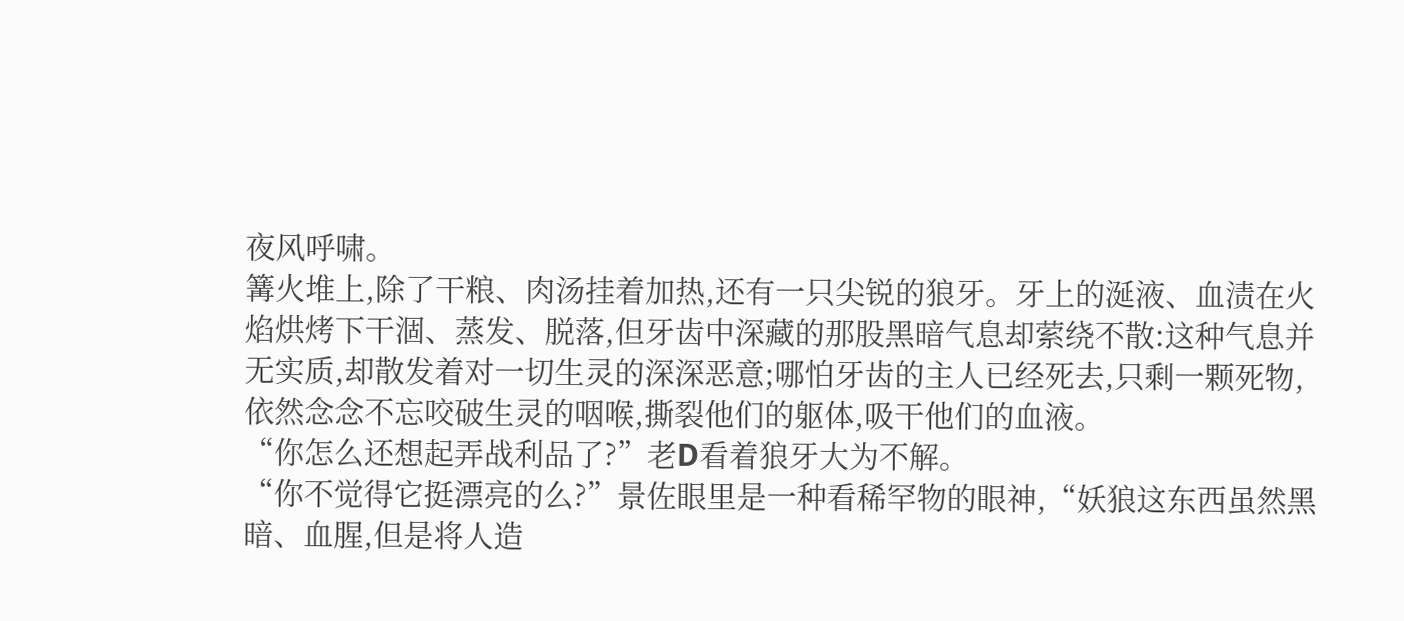夜风呼啸。
篝火堆上,除了干粮、肉汤挂着加热,还有一只尖锐的狼牙。牙上的涎液、血渍在火焰烘烤下干涸、蒸发、脱落,但牙齿中深藏的那股黑暗气息却萦绕不散:这种气息并无实质,却散发着对一切生灵的深深恶意;哪怕牙齿的主人已经死去,只剩一颗死物,依然念念不忘咬破生灵的咽喉,撕裂他们的躯体,吸干他们的血液。
“你怎么还想起弄战利品了?”老D看着狼牙大为不解。
“你不觉得它挺漂亮的么?”景佐眼里是一种看稀罕物的眼神,“妖狼这东西虽然黑暗、血腥,但是将人造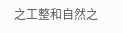之工整和自然之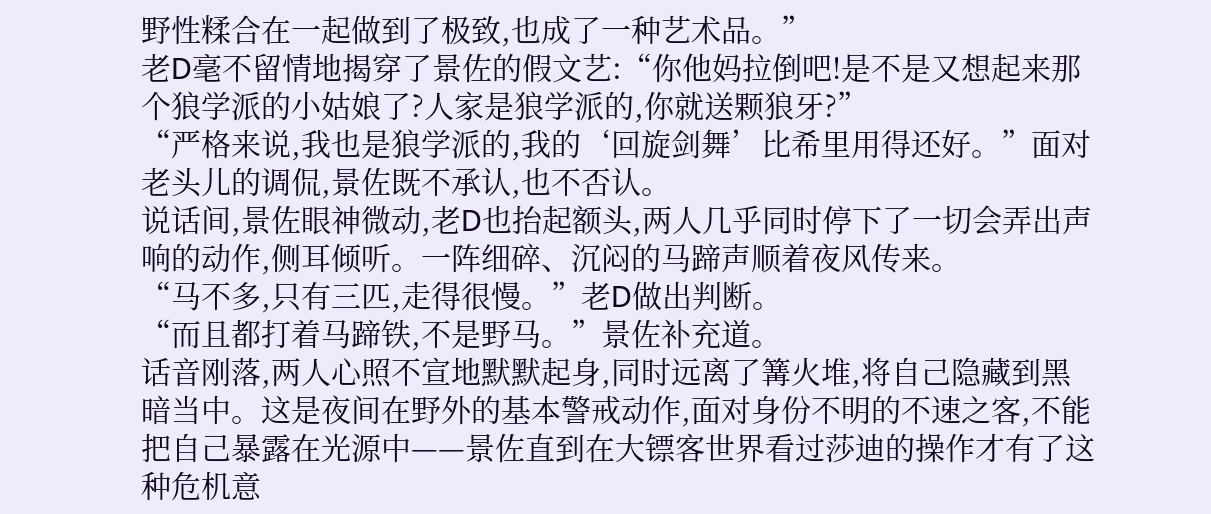野性糅合在一起做到了极致,也成了一种艺术品。”
老D毫不留情地揭穿了景佐的假文艺:“你他妈拉倒吧!是不是又想起来那个狼学派的小姑娘了?人家是狼学派的,你就送颗狼牙?”
“严格来说,我也是狼学派的,我的‘回旋剑舞’比希里用得还好。”面对老头儿的调侃,景佐既不承认,也不否认。
说话间,景佐眼神微动,老D也抬起额头,两人几乎同时停下了一切会弄出声响的动作,侧耳倾听。一阵细碎、沉闷的马蹄声顺着夜风传来。
“马不多,只有三匹,走得很慢。”老D做出判断。
“而且都打着马蹄铁,不是野马。”景佐补充道。
话音刚落,两人心照不宣地默默起身,同时远离了篝火堆,将自己隐藏到黑暗当中。这是夜间在野外的基本警戒动作,面对身份不明的不速之客,不能把自己暴露在光源中——景佐直到在大镖客世界看过莎迪的操作才有了这种危机意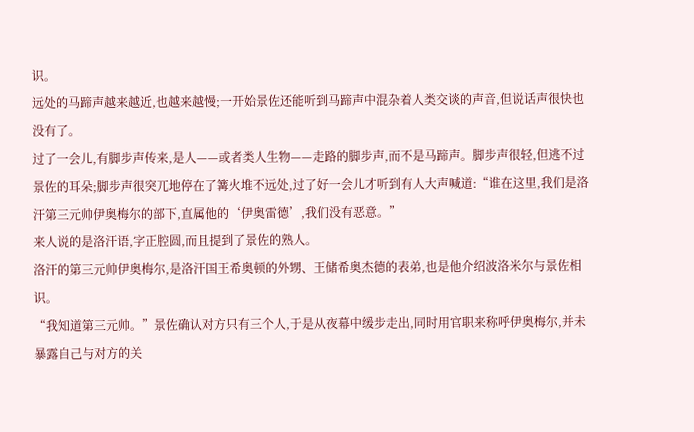识。
远处的马蹄声越来越近,也越来越慢;一开始景佐还能听到马蹄声中混杂着人类交谈的声音,但说话声很快也没有了。
过了一会儿,有脚步声传来,是人——或者类人生物——走路的脚步声,而不是马蹄声。脚步声很轻,但逃不过景佐的耳朵;脚步声很突兀地停在了篝火堆不远处,过了好一会儿才听到有人大声喊道:“谁在这里,我们是洛汗第三元帅伊奥梅尔的部下,直属他的‘伊奥雷德’,我们没有恶意。”
来人说的是洛汗语,字正腔圆,而且提到了景佐的熟人。
洛汗的第三元帅伊奥梅尔,是洛汗国王希奥顿的外甥、王储希奥杰德的表弟,也是他介绍波洛米尔与景佐相识。
“我知道第三元帅。”景佐确认对方只有三个人,于是从夜幕中缓步走出,同时用官职来称呼伊奥梅尔,并未暴露自己与对方的关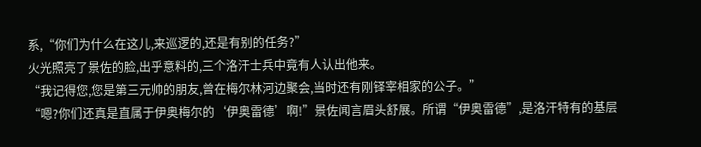系,“你们为什么在这儿,来巡逻的,还是有别的任务?”
火光照亮了景佐的脸,出乎意料的,三个洛汗士兵中竟有人认出他来。
“我记得您,您是第三元帅的朋友,曾在梅尔林河边聚会,当时还有刚铎宰相家的公子。”
“嗯?你们还真是直属于伊奥梅尔的‘伊奥雷德’啊!”景佐闻言眉头舒展。所谓“伊奥雷德”,是洛汗特有的基层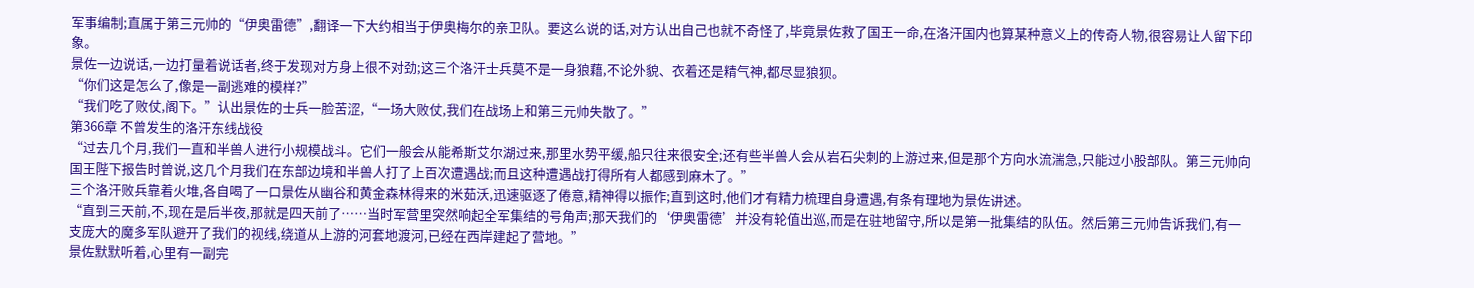军事编制;直属于第三元帅的“伊奥雷德”,翻译一下大约相当于伊奥梅尔的亲卫队。要这么说的话,对方认出自己也就不奇怪了,毕竟景佐救了国王一命,在洛汗国内也算某种意义上的传奇人物,很容易让人留下印象。
景佐一边说话,一边打量着说话者,终于发现对方身上很不对劲;这三个洛汗士兵莫不是一身狼藉,不论外貌、衣着还是精气神,都尽显狼狈。
“你们这是怎么了,像是一副逃难的模样?”
“我们吃了败仗,阁下。”认出景佐的士兵一脸苦涩,“一场大败仗,我们在战场上和第三元帅失散了。”
第366章 不曾发生的洛汗东线战役
“过去几个月,我们一直和半兽人进行小规模战斗。它们一般会从能希斯艾尔湖过来,那里水势平缓,船只往来很安全;还有些半兽人会从岩石尖刺的上游过来,但是那个方向水流湍急,只能过小股部队。第三元帅向国王陛下报告时曾说,这几个月我们在东部边境和半兽人打了上百次遭遇战;而且这种遭遇战打得所有人都感到麻木了。”
三个洛汗败兵靠着火堆,各自喝了一口景佐从幽谷和黄金森林得来的米茹沃,迅速驱逐了倦意,精神得以振作;直到这时,他们才有精力梳理自身遭遇,有条有理地为景佐讲述。
“直到三天前,不,现在是后半夜,那就是四天前了……当时军营里突然响起全军集结的号角声;那天我们的‘伊奥雷德’并没有轮值出巡,而是在驻地留守,所以是第一批集结的队伍。然后第三元帅告诉我们,有一支庞大的魔多军队避开了我们的视线,绕道从上游的河套地渡河,已经在西岸建起了营地。”
景佐默默听着,心里有一副完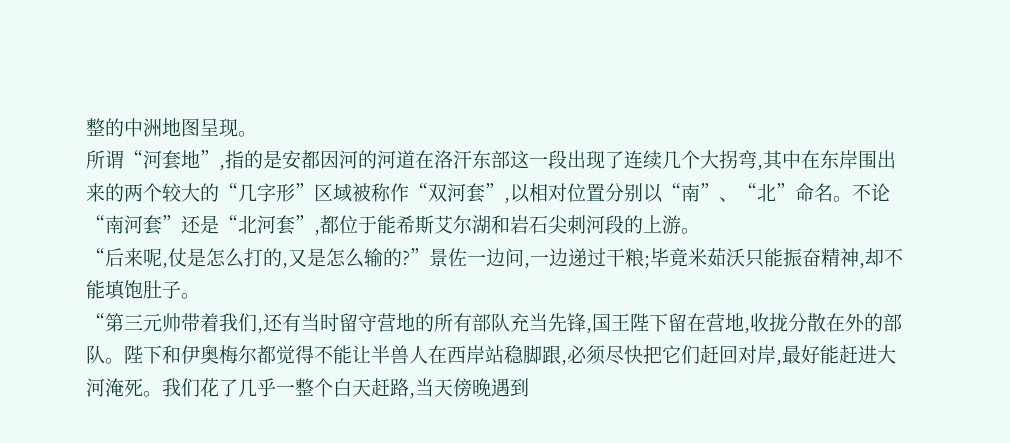整的中洲地图呈现。
所谓“河套地”,指的是安都因河的河道在洛汗东部这一段出现了连续几个大拐弯,其中在东岸围出来的两个较大的“几字形”区域被称作“双河套”,以相对位置分别以“南”、“北”命名。不论“南河套”还是“北河套”,都位于能希斯艾尔湖和岩石尖刺河段的上游。
“后来呢,仗是怎么打的,又是怎么输的?”景佐一边问,一边递过干粮;毕竟米茹沃只能振奋精神,却不能填饱肚子。
“第三元帅带着我们,还有当时留守营地的所有部队充当先锋,国王陛下留在营地,收拢分散在外的部队。陛下和伊奥梅尔都觉得不能让半兽人在西岸站稳脚跟,必须尽快把它们赶回对岸,最好能赶进大河淹死。我们花了几乎一整个白天赶路,当天傍晚遇到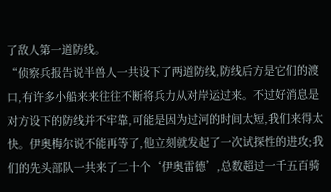了敌人第一道防线。
“侦察兵报告说半兽人一共设下了两道防线,防线后方是它们的渡口,有许多小船来来往往不断将兵力从对岸运过来。不过好消息是对方设下的防线并不牢靠,可能是因为过河的时间太短,我们来得太快。伊奥梅尔说不能再等了,他立刻就发起了一次试探性的进攻;我们的先头部队一共来了二十个‘伊奥雷德’,总数超过一千五百骑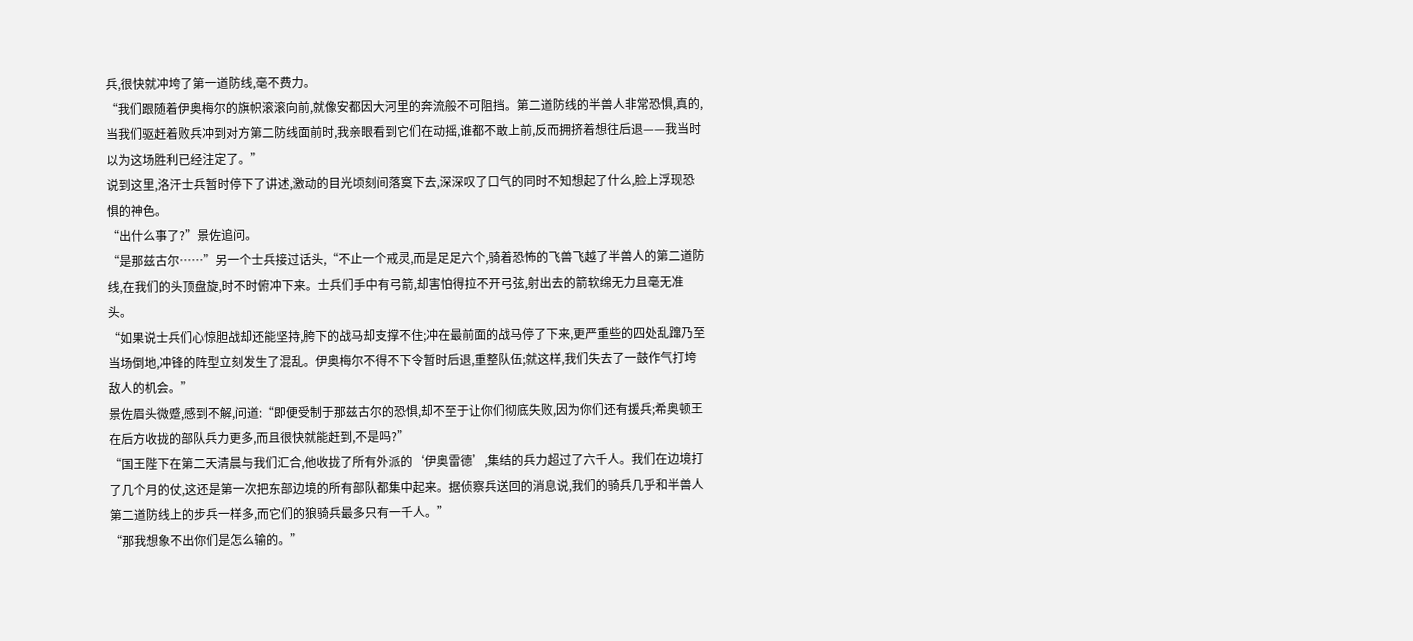兵,很快就冲垮了第一道防线,毫不费力。
“我们跟随着伊奥梅尔的旗帜滚滚向前,就像安都因大河里的奔流般不可阻挡。第二道防线的半兽人非常恐惧,真的,当我们驱赶着败兵冲到对方第二防线面前时,我亲眼看到它们在动摇,谁都不敢上前,反而拥挤着想往后退——我当时以为这场胜利已经注定了。”
说到这里,洛汗士兵暂时停下了讲述,激动的目光顷刻间落寞下去,深深叹了口气的同时不知想起了什么,脸上浮现恐惧的神色。
“出什么事了?”景佐追问。
“是那兹古尔……”另一个士兵接过话头,“不止一个戒灵,而是足足六个,骑着恐怖的飞兽飞越了半兽人的第二道防线,在我们的头顶盘旋,时不时俯冲下来。士兵们手中有弓箭,却害怕得拉不开弓弦,射出去的箭软绵无力且毫无准头。
“如果说士兵们心惊胆战却还能坚持,胯下的战马却支撑不住;冲在最前面的战马停了下来,更严重些的四处乱蹿乃至当场倒地,冲锋的阵型立刻发生了混乱。伊奥梅尔不得不下令暂时后退,重整队伍;就这样,我们失去了一鼓作气打垮敌人的机会。”
景佐眉头微蹙,感到不解,问道:“即便受制于那兹古尔的恐惧,却不至于让你们彻底失败,因为你们还有援兵;希奥顿王在后方收拢的部队兵力更多,而且很快就能赶到,不是吗?”
“国王陛下在第二天清晨与我们汇合,他收拢了所有外派的‘伊奥雷德’,集结的兵力超过了六千人。我们在边境打了几个月的仗,这还是第一次把东部边境的所有部队都集中起来。据侦察兵送回的消息说,我们的骑兵几乎和半兽人第二道防线上的步兵一样多,而它们的狼骑兵最多只有一千人。”
“那我想象不出你们是怎么输的。”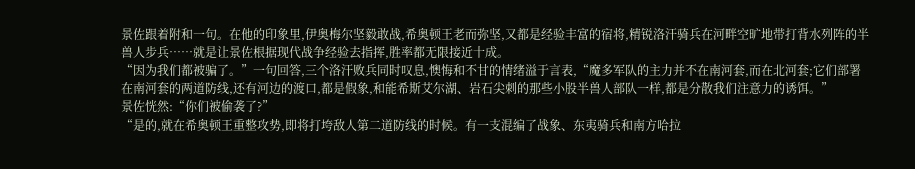景佐跟着附和一句。在他的印象里,伊奥梅尔坚毅敢战,希奥顿王老而弥坚,又都是经验丰富的宿将,精锐洛汗骑兵在河畔空旷地带打背水列阵的半兽人步兵……就是让景佐根据现代战争经验去指挥,胜率都无限接近十成。
“因为我们都被骗了。”一句回答,三个洛汗败兵同时叹息,懊悔和不甘的情绪溢于言表,“魔多军队的主力并不在南河套,而在北河套;它们部署在南河套的两道防线,还有河边的渡口,都是假象,和能希斯艾尔湖、岩石尖刺的那些小股半兽人部队一样,都是分散我们注意力的诱饵。”
景佐恍然:“你们被偷袭了?”
“是的,就在希奥顿王重整攻势,即将打垮敌人第二道防线的时候。有一支混编了战象、东夷骑兵和南方哈拉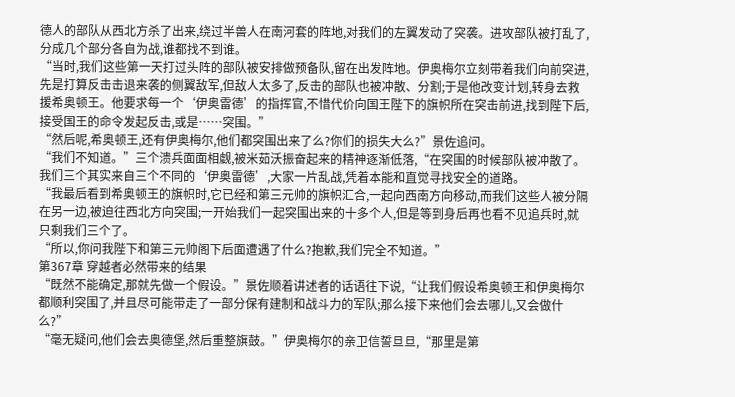德人的部队从西北方杀了出来,绕过半兽人在南河套的阵地,对我们的左翼发动了突袭。进攻部队被打乱了,分成几个部分各自为战,谁都找不到谁。
“当时,我们这些第一天打过头阵的部队被安排做预备队,留在出发阵地。伊奥梅尔立刻带着我们向前突进,先是打算反击击退来袭的侧翼敌军,但敌人太多了,反击的部队也被冲散、分割;于是他改变计划,转身去救援希奥顿王。他要求每一个‘伊奥雷德’的指挥官,不惜代价向国王陛下的旗帜所在突击前进,找到陛下后,接受国王的命令发起反击,或是……突围。”
“然后呢,希奥顿王,还有伊奥梅尔,他们都突围出来了么?你们的损失大么?”景佐追问。
“我们不知道。”三个溃兵面面相觑,被米茹沃振奋起来的精神逐渐低落,“在突围的时候部队被冲散了。我们三个其实来自三个不同的‘伊奥雷德’,大家一片乱战,凭着本能和直觉寻找安全的道路。
“我最后看到希奥顿王的旗帜时,它已经和第三元帅的旗帜汇合,一起向西南方向移动,而我们这些人被分隔在另一边,被迫往西北方向突围;一开始我们一起突围出来的十多个人,但是等到身后再也看不见追兵时,就只剩我们三个了。
“所以,你问我陛下和第三元帅阁下后面遭遇了什么?抱歉,我们完全不知道。”
第367章 穿越者必然带来的结果
“既然不能确定,那就先做一个假设。”景佐顺着讲述者的话语往下说,“让我们假设希奥顿王和伊奥梅尔都顺利突围了,并且尽可能带走了一部分保有建制和战斗力的军队;那么接下来他们会去哪儿,又会做什么?”
“毫无疑问,他们会去奥德堡,然后重整旗鼓。”伊奥梅尔的亲卫信誓旦旦,“那里是第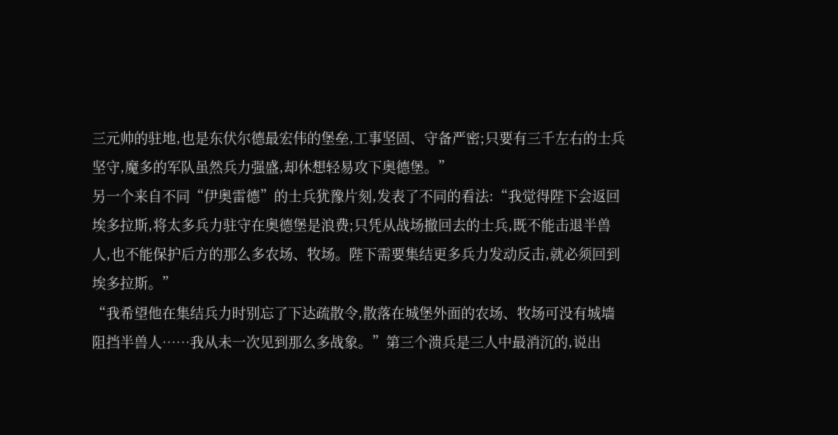三元帅的驻地,也是东伏尔德最宏伟的堡垒,工事坚固、守备严密;只要有三千左右的士兵坚守,魔多的军队虽然兵力强盛,却休想轻易攻下奥德堡。”
另一个来自不同“伊奥雷德”的士兵犹豫片刻,发表了不同的看法:“我觉得陛下会返回埃多拉斯,将太多兵力驻守在奥德堡是浪费;只凭从战场撤回去的士兵,既不能击退半兽人,也不能保护后方的那么多农场、牧场。陛下需要集结更多兵力发动反击,就必须回到埃多拉斯。”
“我希望他在集结兵力时别忘了下达疏散令,散落在城堡外面的农场、牧场可没有城墙阻挡半兽人……我从未一次见到那么多战象。”第三个溃兵是三人中最消沉的,说出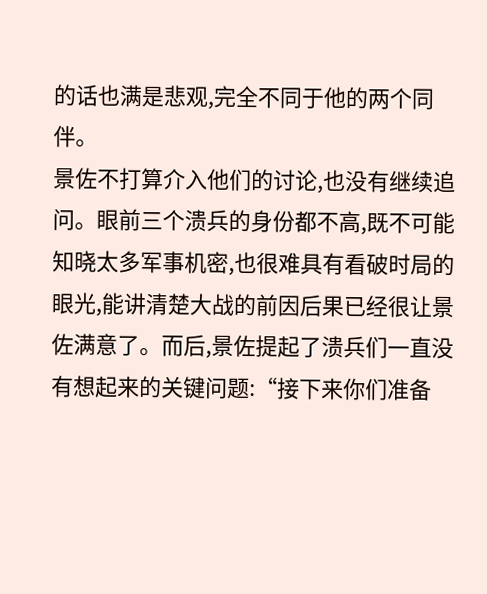的话也满是悲观,完全不同于他的两个同伴。
景佐不打算介入他们的讨论,也没有继续追问。眼前三个溃兵的身份都不高,既不可能知晓太多军事机密,也很难具有看破时局的眼光,能讲清楚大战的前因后果已经很让景佐满意了。而后,景佐提起了溃兵们一直没有想起来的关键问题:“接下来你们准备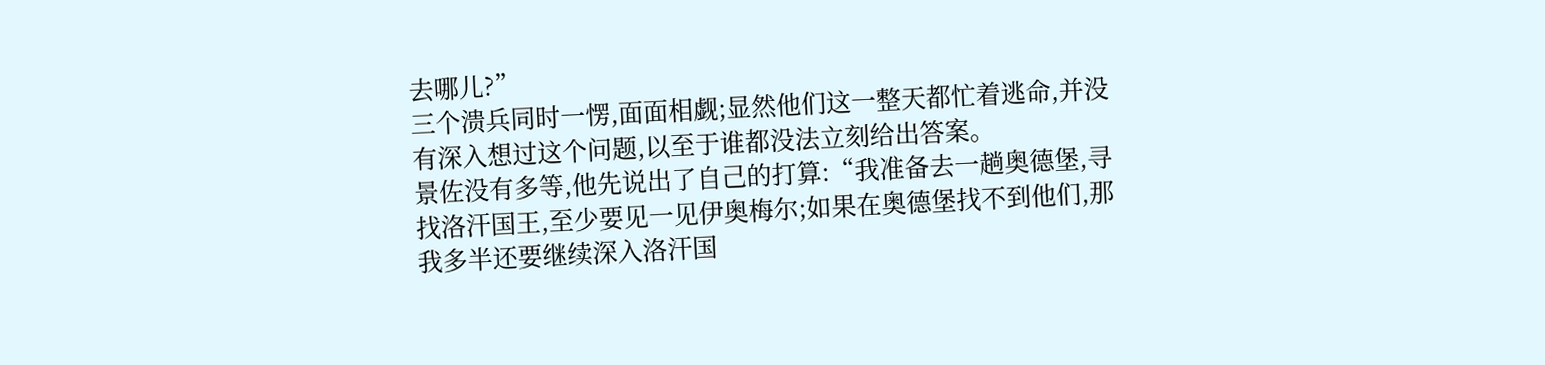去哪儿?”
三个溃兵同时一愣,面面相觑;显然他们这一整天都忙着逃命,并没有深入想过这个问题,以至于谁都没法立刻给出答案。
景佐没有多等,他先说出了自己的打算:“我准备去一趟奥德堡,寻找洛汗国王,至少要见一见伊奥梅尔;如果在奥德堡找不到他们,那我多半还要继续深入洛汗国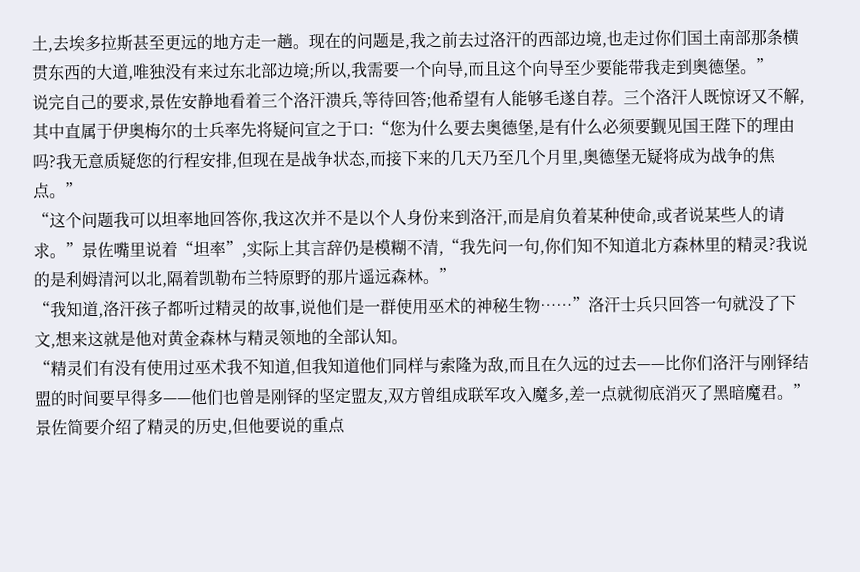土,去埃多拉斯甚至更远的地方走一趟。现在的问题是,我之前去过洛汗的西部边境,也走过你们国土南部那条横贯东西的大道,唯独没有来过东北部边境;所以,我需要一个向导,而且这个向导至少要能带我走到奥德堡。”
说完自己的要求,景佐安静地看着三个洛汗溃兵,等待回答;他希望有人能够毛遂自荐。三个洛汗人既惊讶又不解,其中直属于伊奥梅尔的士兵率先将疑问宣之于口:“您为什么要去奥德堡,是有什么必须要觐见国王陛下的理由吗?我无意质疑您的行程安排,但现在是战争状态,而接下来的几天乃至几个月里,奥德堡无疑将成为战争的焦点。”
“这个问题我可以坦率地回答你,我这次并不是以个人身份来到洛汗,而是肩负着某种使命,或者说某些人的请求。”景佐嘴里说着“坦率”,实际上其言辞仍是模糊不清,“我先问一句,你们知不知道北方森林里的精灵?我说的是利姆清河以北,隔着凯勒布兰特原野的那片遥远森林。”
“我知道,洛汗孩子都听过精灵的故事,说他们是一群使用巫术的神秘生物……”洛汗士兵只回答一句就没了下文,想来这就是他对黄金森林与精灵领地的全部认知。
“精灵们有没有使用过巫术我不知道,但我知道他们同样与索隆为敌,而且在久远的过去——比你们洛汗与刚铎结盟的时间要早得多——他们也曾是刚铎的坚定盟友,双方曾组成联军攻入魔多,差一点就彻底消灭了黑暗魔君。”
景佐简要介绍了精灵的历史,但他要说的重点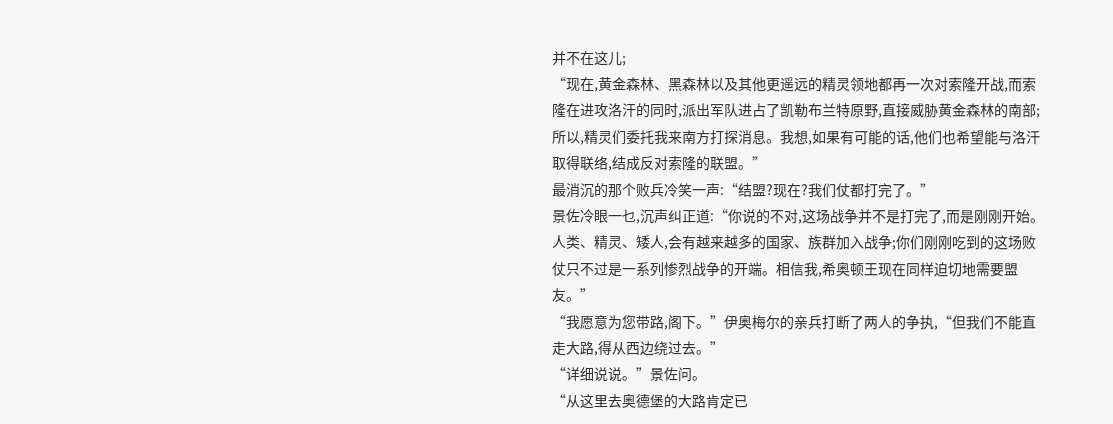并不在这儿;
“现在,黄金森林、黑森林以及其他更遥远的精灵领地都再一次对索隆开战,而索隆在进攻洛汗的同时,派出军队进占了凯勒布兰特原野,直接威胁黄金森林的南部;所以,精灵们委托我来南方打探消息。我想,如果有可能的话,他们也希望能与洛汗取得联络,结成反对索隆的联盟。”
最消沉的那个败兵冷笑一声:“结盟?现在?我们仗都打完了。”
景佐冷眼一乜,沉声纠正道:“你说的不对,这场战争并不是打完了,而是刚刚开始。人类、精灵、矮人,会有越来越多的国家、族群加入战争;你们刚刚吃到的这场败仗只不过是一系列惨烈战争的开端。相信我,希奥顿王现在同样迫切地需要盟友。”
“我愿意为您带路,阁下。”伊奥梅尔的亲兵打断了两人的争执,“但我们不能直走大路,得从西边绕过去。”
“详细说说。”景佐问。
“从这里去奥德堡的大路肯定已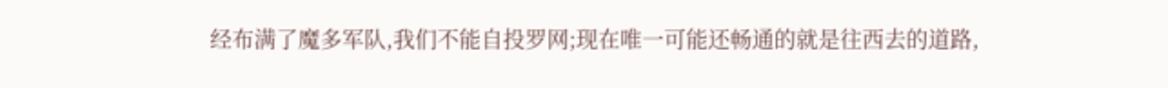经布满了魔多军队,我们不能自投罗网;现在唯一可能还畅通的就是往西去的道路,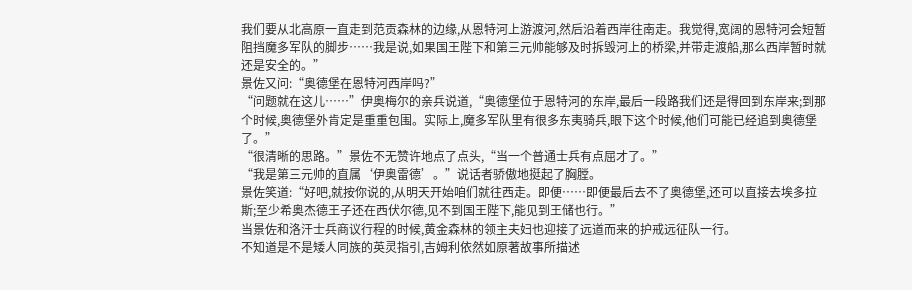我们要从北高原一直走到范贡森林的边缘,从恩特河上游渡河,然后沿着西岸往南走。我觉得,宽阔的恩特河会短暂阻挡魔多军队的脚步……我是说,如果国王陛下和第三元帅能够及时拆毁河上的桥梁,并带走渡船,那么西岸暂时就还是安全的。”
景佐又问:“奥德堡在恩特河西岸吗?”
“问题就在这儿……”伊奥梅尔的亲兵说道,“奥德堡位于恩特河的东岸,最后一段路我们还是得回到东岸来;到那个时候,奥德堡外肯定是重重包围。实际上,魔多军队里有很多东夷骑兵,眼下这个时候,他们可能已经追到奥德堡了。”
“很清晰的思路。”景佐不无赞许地点了点头,“当一个普通士兵有点屈才了。”
“我是第三元帅的直属‘伊奥雷德’。”说话者骄傲地挺起了胸膛。
景佐笑道:“好吧,就按你说的,从明天开始咱们就往西走。即便……即便最后去不了奥德堡,还可以直接去埃多拉斯;至少希奥杰德王子还在西伏尔德,见不到国王陛下,能见到王储也行。”
当景佐和洛汗士兵商议行程的时候,黄金森林的领主夫妇也迎接了远道而来的护戒远征队一行。
不知道是不是矮人同族的英灵指引,吉姆利依然如原著故事所描述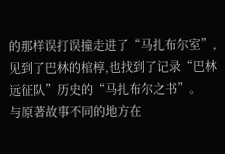的那样误打误撞走进了“马扎布尔室”,见到了巴林的棺椁,也找到了记录“巴林远征队”历史的“马扎布尔之书”。
与原著故事不同的地方在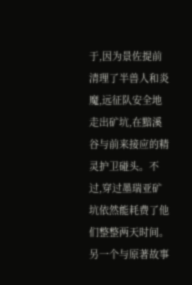于,因为景佐提前清理了半兽人和炎魔,远征队安全地走出矿坑,在黯溪谷与前来接应的精灵护卫碰头。不过,穿过墨瑞亚矿坑依然能耗费了他们整整两天时间。
另一个与原著故事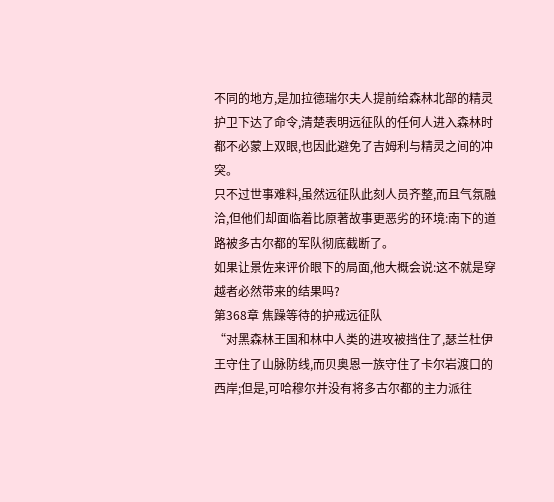不同的地方,是加拉德瑞尔夫人提前给森林北部的精灵护卫下达了命令,清楚表明远征队的任何人进入森林时都不必蒙上双眼,也因此避免了吉姆利与精灵之间的冲突。
只不过世事难料,虽然远征队此刻人员齐整,而且气氛融洽,但他们却面临着比原著故事更恶劣的环境:南下的道路被多古尔都的军队彻底截断了。
如果让景佐来评价眼下的局面,他大概会说:这不就是穿越者必然带来的结果吗?
第368章 焦躁等待的护戒远征队
“对黑森林王国和林中人类的进攻被挡住了,瑟兰杜伊王守住了山脉防线,而贝奥恩一族守住了卡尔岩渡口的西岸;但是,可哈穆尔并没有将多古尔都的主力派往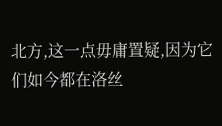北方,这一点毋庸置疑,因为它们如今都在洛丝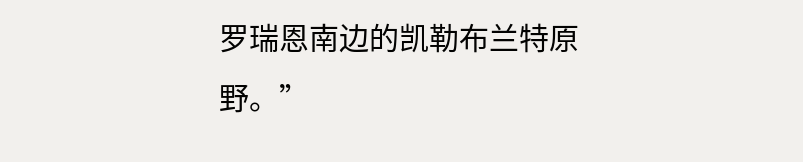罗瑞恩南边的凯勒布兰特原野。”